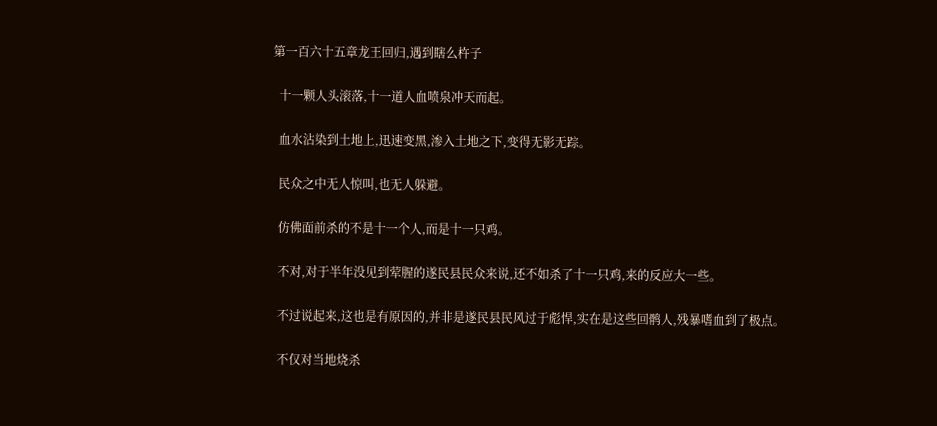第一百六十五章龙王回归,遇到瞎么杵子

  十一颗人头滚落,十一道人血喷泉冲天而起。

  血水沾染到土地上,迅速变黑,渗入土地之下,变得无影无踪。

  民众之中无人惊叫,也无人躲避。

  仿佛面前杀的不是十一个人,而是十一只鸡。

  不对,对于半年没见到荤腥的遂民县民众来说,还不如杀了十一只鸡,来的反应大一些。

  不过说起来,这也是有原因的,并非是遂民县民风过于彪悍,实在是这些回鹘人,残暴嗜血到了极点。

  不仅对当地烧杀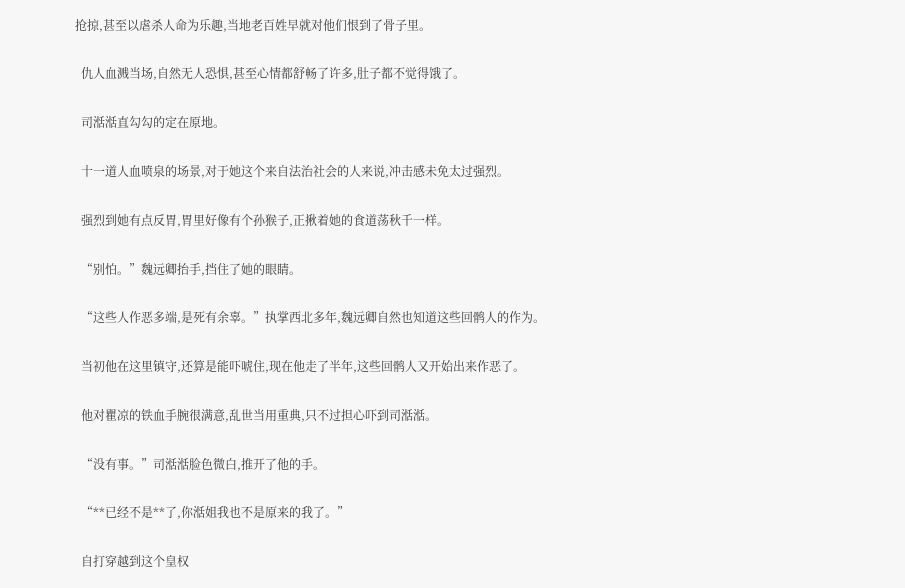抢掠,甚至以虐杀人命为乐趣,当地老百姓早就对他们恨到了骨子里。

  仇人血溅当场,自然无人恐惧,甚至心情都舒畅了许多,肚子都不觉得饿了。

  司湉湉直勾勾的定在原地。

  十一道人血喷泉的场景,对于她这个来自法治社会的人来说,冲击感未免太过强烈。

  强烈到她有点反胃,胃里好像有个孙猴子,正揪着她的食道荡秋千一样。

  “别怕。”魏远卿抬手,挡住了她的眼睛。

  “这些人作恶多端,是死有余辜。”执掌西北多年,魏远卿自然也知道这些回鹘人的作为。

  当初他在这里镇守,还算是能吓唬住,现在他走了半年,这些回鹘人又开始出来作恶了。

  他对瞿凉的铁血手腕很满意,乱世当用重典,只不过担心吓到司湉湉。

  “没有事。”司湉湉脸色微白,推开了他的手。

  “**已经不是**了,你湉姐我也不是原来的我了。”

  自打穿越到这个皇权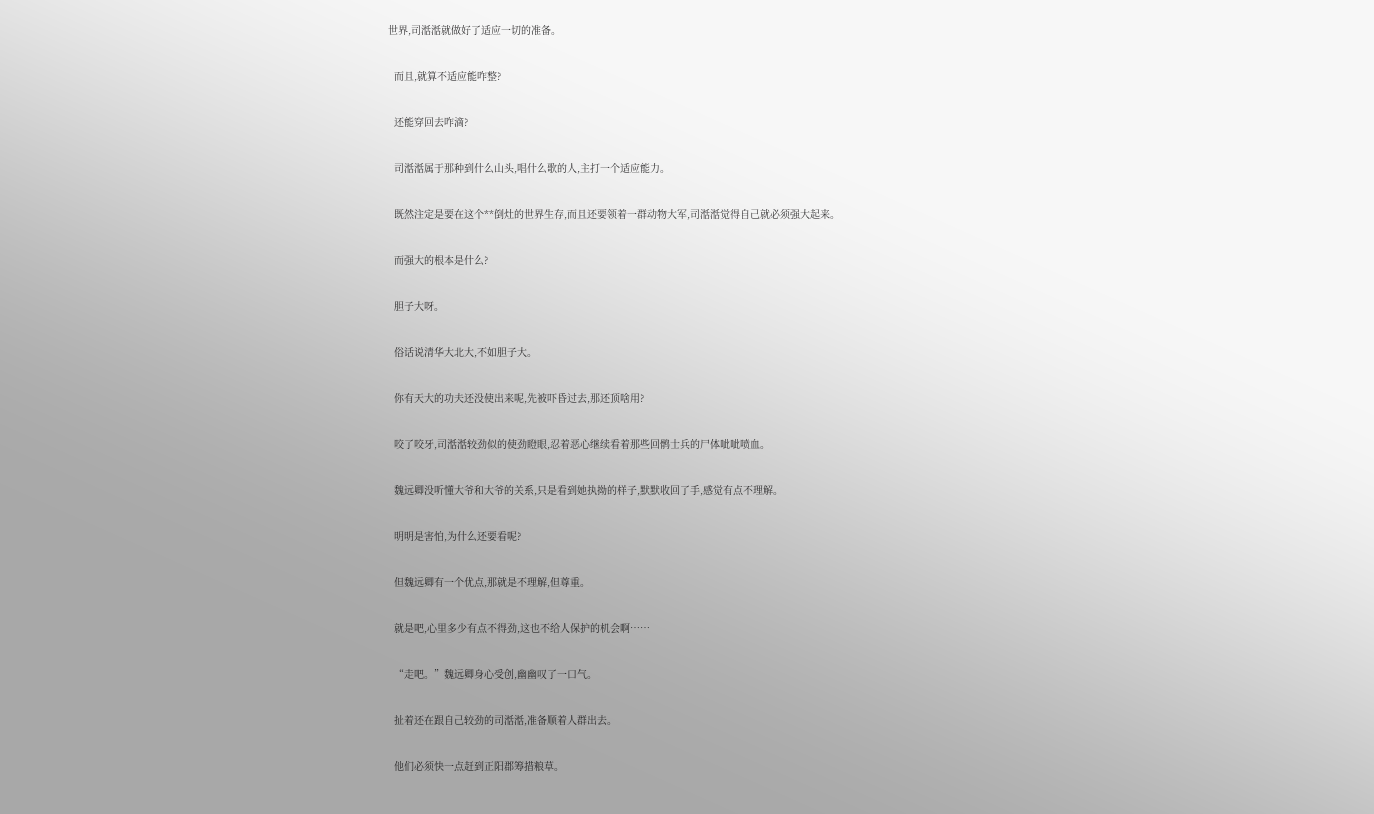世界,司湉湉就做好了适应一切的准备。

  而且,就算不适应能咋整?

  还能穿回去咋滴?

  司湉湉属于那种到什么山头,唱什么歌的人,主打一个适应能力。

  既然注定是要在这个**倒灶的世界生存,而且还要领着一群动物大军,司湉湉觉得自己就必须强大起来。

  而强大的根本是什么?

  胆子大呀。

  俗话说清华大北大,不如胆子大。

  你有天大的功夫还没使出来呢,先被吓昏过去,那还顶啥用?

  咬了咬牙,司湉湉较劲似的使劲瞪眼,忍着恶心继续看着那些回鹘士兵的尸体呲呲喷血。

  魏远卿没听懂大爷和大爷的关系,只是看到她执拗的样子,默默收回了手,感觉有点不理解。

  明明是害怕,为什么还要看呢?

  但魏远卿有一个优点,那就是不理解,但尊重。

  就是吧,心里多少有点不得劲,这也不给人保护的机会啊……

  “走吧。”魏远卿身心受创,幽幽叹了一口气。

  扯着还在跟自己较劲的司湉湉,准备顺着人群出去。

  他们必须快一点赶到正阳郡筹措粮草。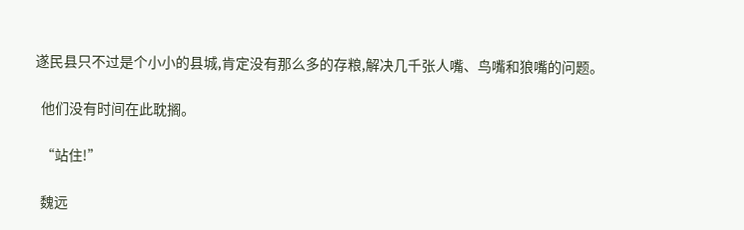遂民县只不过是个小小的县城,肯定没有那么多的存粮,解决几千张人嘴、鸟嘴和狼嘴的问题。

  他们没有时间在此耽搁。

  “站住!”

  魏远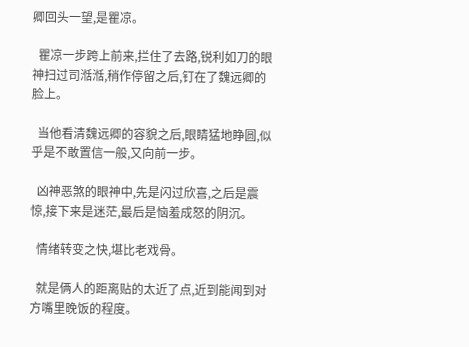卿回头一望,是瞿凉。

  瞿凉一步跨上前来,拦住了去路,锐利如刀的眼神扫过司湉湉,稍作停留之后,钉在了魏远卿的脸上。

  当他看清魏远卿的容貌之后,眼睛猛地睁圆,似乎是不敢置信一般,又向前一步。

  凶神恶煞的眼神中,先是闪过欣喜,之后是震惊,接下来是迷茫,最后是恼羞成怒的阴沉。

  情绪转变之快,堪比老戏骨。

  就是俩人的距离贴的太近了点,近到能闻到对方嘴里晚饭的程度。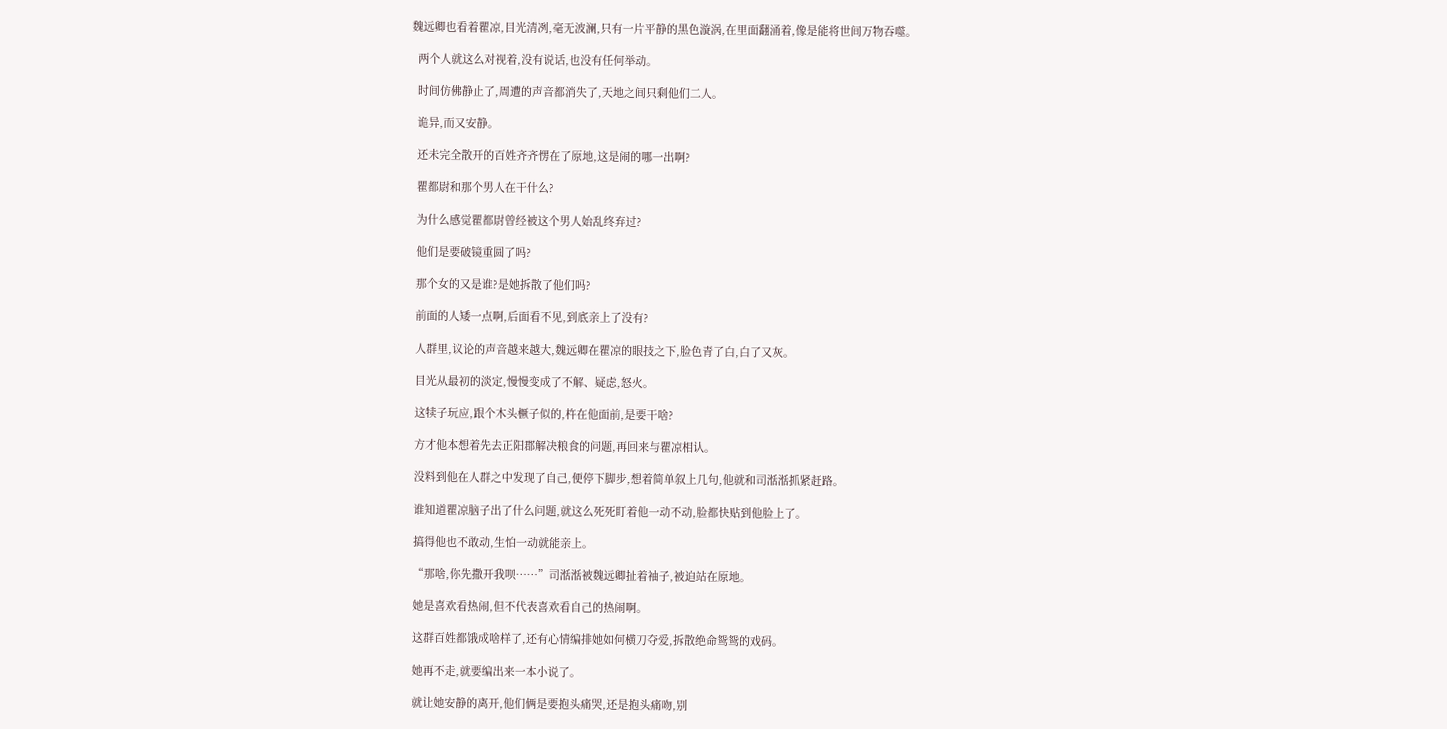魏远卿也看着瞿凉,目光清冽,毫无波澜,只有一片平静的黑色漩涡,在里面翻涌着,像是能将世间万物吞噬。

  两个人就这么对视着,没有说话,也没有任何举动。

  时间仿佛静止了,周遭的声音都消失了,天地之间只剩他们二人。

  诡异,而又安静。

  还未完全散开的百姓齐齐愣在了原地,这是闹的哪一出啊?

  瞿都尉和那个男人在干什么?

  为什么感觉瞿都尉曾经被这个男人始乱终弃过?

  他们是要破镜重圆了吗?

  那个女的又是谁?是她拆散了他们吗?

  前面的人矮一点啊,后面看不见,到底亲上了没有?

  人群里,议论的声音越来越大,魏远卿在瞿凉的眼技之下,脸色青了白,白了又灰。

  目光从最初的淡定,慢慢变成了不解、疑虑,怒火。

  这犊子玩应,跟个木头橛子似的,杵在他面前,是要干啥?

  方才他本想着先去正阳郡解决粮食的问题,再回来与瞿凉相认。

  没料到他在人群之中发现了自己,便停下脚步,想着简单叙上几句,他就和司湉湉抓紧赶路。

  谁知道瞿凉脑子出了什么问题,就这么死死盯着他一动不动,脸都快贴到他脸上了。

  搞得他也不敢动,生怕一动就能亲上。

  “那啥,你先撒开我呗……”司湉湉被魏远卿扯着袖子,被迫站在原地。

  她是喜欢看热闹,但不代表喜欢看自己的热闹啊。

  这群百姓都饿成啥样了,还有心情编排她如何横刀夺爱,拆散绝命鸳鸳的戏码。

  她再不走,就要编出来一本小说了。

  就让她安静的离开,他们俩是要抱头痛哭,还是抱头痛吻,别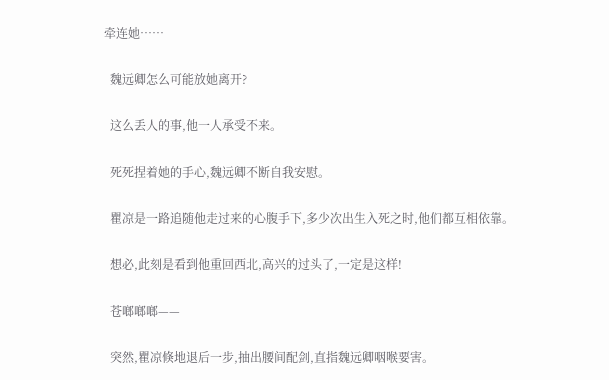牵连她……

  魏远卿怎么可能放她离开?

  这么丢人的事,他一人承受不来。

  死死捏着她的手心,魏远卿不断自我安慰。

  瞿凉是一路追随他走过来的心腹手下,多少次出生入死之时,他们都互相依靠。

  想必,此刻是看到他重回西北,高兴的过头了,一定是这样!

  苍啷啷啷——

  突然,瞿凉倏地退后一步,抽出腰间配剑,直指魏远卿咽喉要害。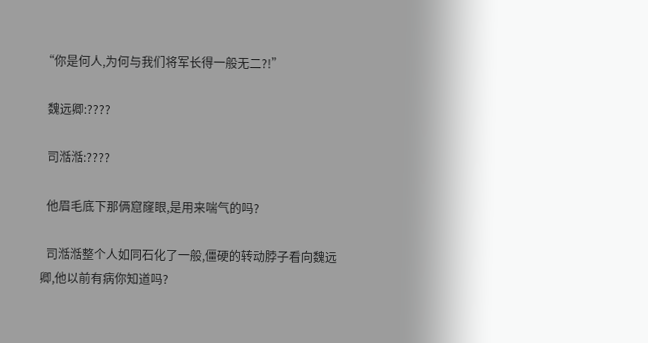“你是何人,为何与我们将军长得一般无二?!”

  魏远卿:????

  司湉湉:????

  他眉毛底下那俩窟窿眼,是用来喘气的吗?

  司湉湉整个人如同石化了一般,僵硬的转动脖子看向魏远卿,他以前有病你知道吗?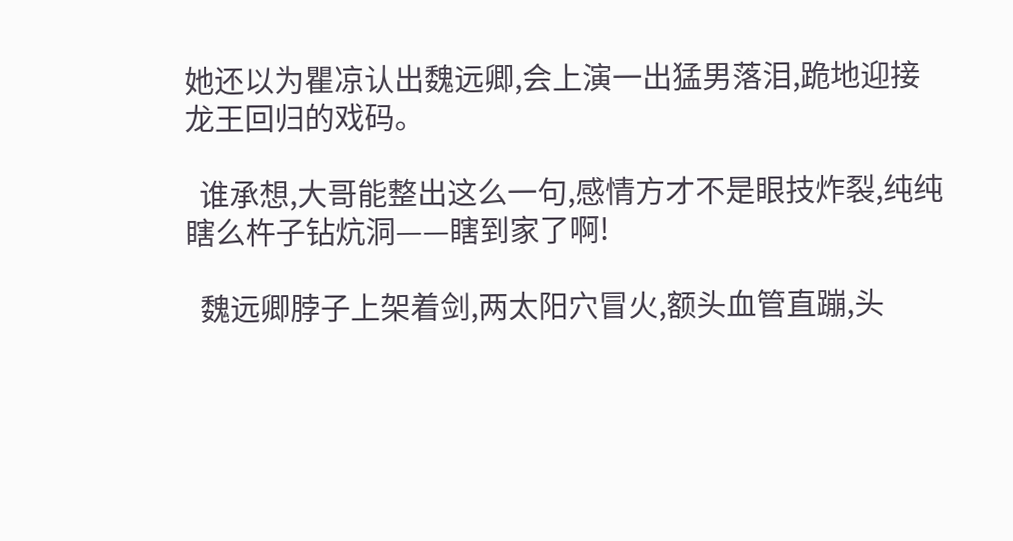她还以为瞿凉认出魏远卿,会上演一出猛男落泪,跪地迎接龙王回归的戏码。

  谁承想,大哥能整出这么一句,感情方才不是眼技炸裂,纯纯瞎么杵子钻炕洞——瞎到家了啊!

  魏远卿脖子上架着剑,两太阳穴冒火,额头血管直蹦,头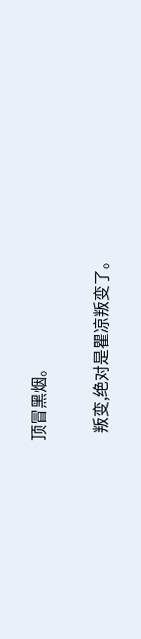顶冒黑烟。

  叛变,绝对是瞿凉叛变了。